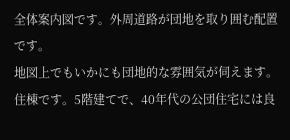全体案内図です。外周道路が団地を取り囲む配置です。
地図上でもいかにも団地的な雰囲気が伺えます。
住棟です。5階建てで、40年代の公団住宅には良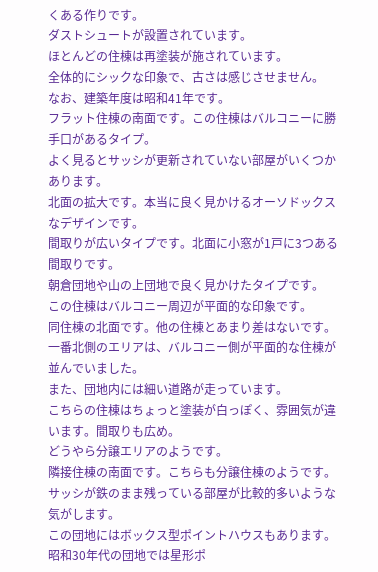くある作りです。
ダストシュートが設置されています。
ほとんどの住棟は再塗装が施されています。
全体的にシックな印象で、古さは感じさせません。
なお、建築年度は昭和41年です。
フラット住棟の南面です。この住棟はバルコニーに勝手口があるタイプ。
よく見るとサッシが更新されていない部屋がいくつかあります。
北面の拡大です。本当に良く見かけるオーソドックスなデザインです。
間取りが広いタイプです。北面に小窓が1戸に3つある間取りです。
朝倉団地や山の上団地で良く見かけたタイプです。
この住棟はバルコニー周辺が平面的な印象です。
同住棟の北面です。他の住棟とあまり差はないです。
一番北側のエリアは、バルコニー側が平面的な住棟が並んでいました。
また、団地内には細い道路が走っています。
こちらの住棟はちょっと塗装が白っぽく、雰囲気が違います。間取りも広め。
どうやら分譲エリアのようです。
隣接住棟の南面です。こちらも分譲住棟のようです。
サッシが鉄のまま残っている部屋が比較的多いような気がします。
この団地にはボックス型ポイントハウスもあります。
昭和30年代の団地では星形ポ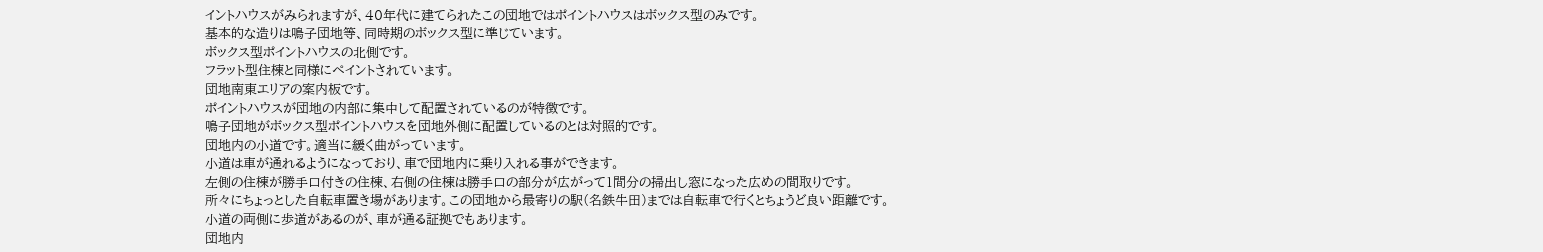イントハウスがみられますが、40年代に建てられたこの団地ではポイントハウスはボックス型のみです。
基本的な造りは鳴子団地等、同時期のボックス型に準じています。
ボックス型ポイントハウスの北側です。
フラット型住棟と同様にペイントされています。
団地南東エリアの案内板です。
ポイントハウスが団地の内部に集中して配置されているのが特徴です。
鳴子団地がボックス型ポイントハウスを団地外側に配置しているのとは対照的です。
団地内の小道です。適当に緩く曲がっています。
小道は車が通れるようになっており、車で団地内に乗り入れる事ができます。
左側の住棟が勝手口付きの住棟、右側の住棟は勝手口の部分が広がって1間分の掃出し窓になった広めの間取りです。
所々にちょっとした自転車置き場があります。この団地から最寄りの駅(名鉄牛田)までは自転車で行くとちょうど良い距離です。
小道の両側に歩道があるのが、車が通る証拠でもあります。
団地内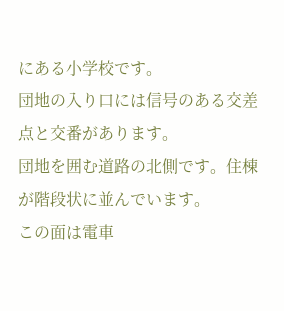にある小学校です。
団地の入り口には信号のある交差点と交番があります。
団地を囲む道路の北側です。住棟が階段状に並んでいます。
この面は電車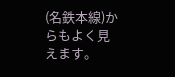(名鉄本線)からもよく見えます。